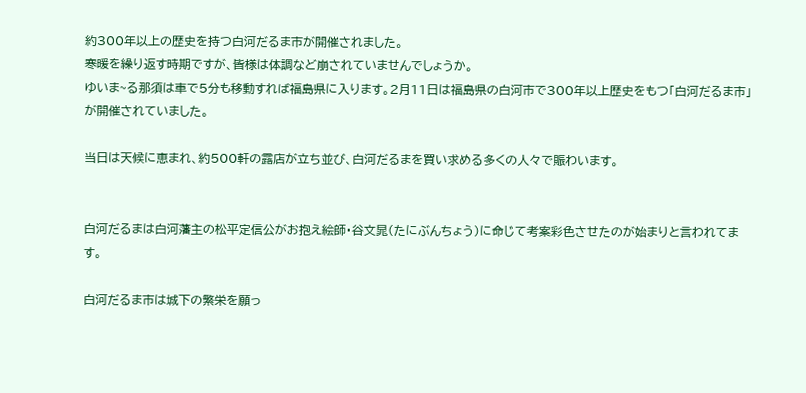約300年以上の歴史を持つ白河だるま市が開催されました。
寒暖を繰り返す時期ですが、皆様は体調など崩されていませんでしょうか。
ゆいま~る那須は車で5分も移動すれば福島県に入ります。2月11日は福島県の白河市で300年以上歴史をもつ「白河だるま市」が開催されていました。

当日は天候に恵まれ、約500軒の露店が立ち並び、白河だるまを買い求める多くの人々で賑わいます。


白河だるまは白河藩主の松平定信公がお抱え絵師・谷文晁(たにぶんちょう)に命じて考案彩色させたのが始まりと言われてます。

白河だるま市は城下の繁栄を願っ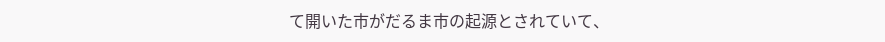て開いた市がだるま市の起源とされていて、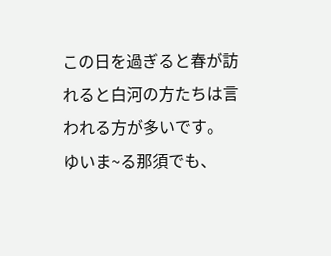この日を過ぎると春が訪れると白河の方たちは言われる方が多いです。
ゆいま~る那須でも、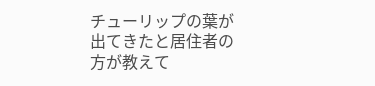チューリップの葉が出てきたと居住者の方が教えて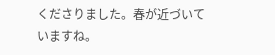くださりました。春が近づいていますね。